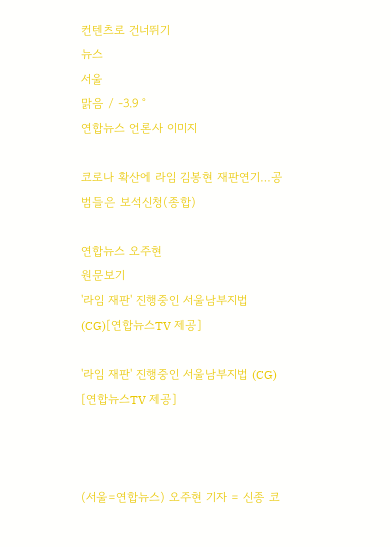컨텐츠로 건너뛰기
뉴스
서울
맑음 / -3.9 °
연합뉴스 언론사 이미지

코로나 확산에 라임 김봉현 재판연기…공범들은 보석신청(종합)

연합뉴스 오주현
원문보기
'라임 재판' 진행중인 서울남부지법 (CG)[연합뉴스TV 제공]

'라임 재판' 진행중인 서울남부지법 (CG)
[연합뉴스TV 제공]



(서울=연합뉴스) 오주현 기자 = 신종 코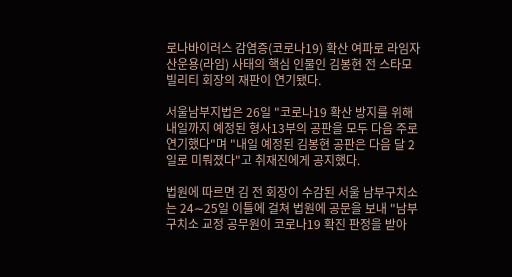로나바이러스 감염증(코로나19) 확산 여파로 라임자산운용(라임) 사태의 핵심 인물인 김봉현 전 스타모빌리티 회장의 재판이 연기됐다.

서울남부지법은 26일 "코로나19 확산 방지를 위해 내일까지 예정된 형사13부의 공판을 모두 다음 주로 연기했다"며 "내일 예정된 김봉현 공판은 다음 달 2일로 미뤄졌다"고 취재진에게 공지했다.

법원에 따르면 김 전 회장이 수감된 서울 남부구치소는 24∼25일 이틀에 걸쳐 법원에 공문을 보내 "남부구치소 교정 공무원이 코로나19 확진 판정을 받아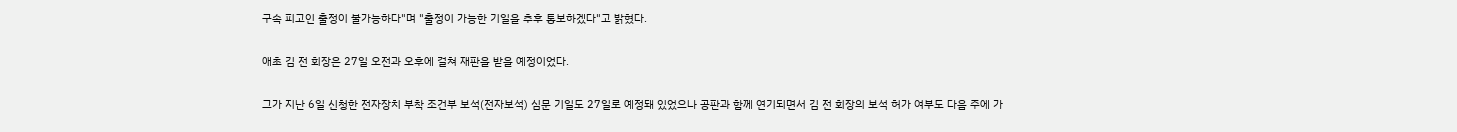구속 피고인 출정이 불가능하다"며 "출정이 가능한 기일을 추후 통보하겠다"고 밝혔다.

애초 김 전 회장은 27일 오전과 오후에 걸쳐 재판을 받을 예정이었다.

그가 지난 6일 신청한 전자장치 부착 조건부 보석(전자보석) 심문 기일도 27일로 예정돼 있었으나 공판과 함께 연기되면서 김 전 회장의 보석 허가 여부도 다음 주에 가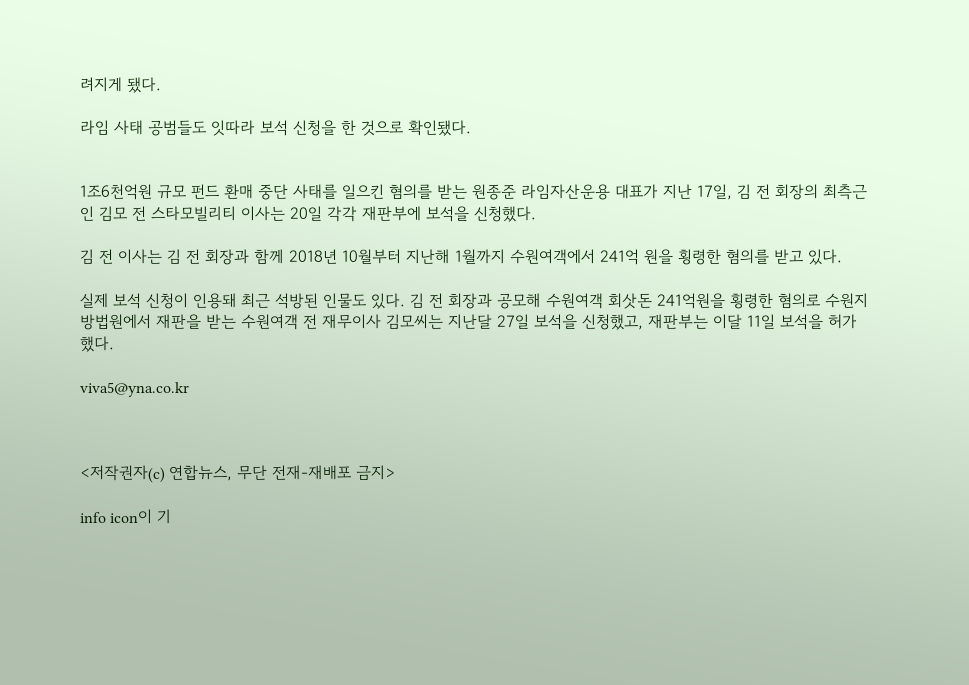려지게 됐다.

라임 사태 공범들도 잇따라 보석 신청을 한 것으로 확인됐다.


1조6천억원 규모 펀드 환매 중단 사태를 일으킨 혐의를 받는 원종준 라임자산운용 대표가 지난 17일, 김 전 회장의 최측근인 김모 전 스타모빌리티 이사는 20일 각각 재판부에 보석을 신청했다.

김 전 이사는 김 전 회장과 함께 2018년 10월부터 지난해 1월까지 수원여객에서 241억 원을 횡령한 혐의를 받고 있다.

실제 보석 신청이 인용돼 최근 석방된 인물도 있다. 김 전 회장과 공모해 수원여객 회삿돈 241억원을 횡령한 혐의로 수원지방법원에서 재판을 받는 수원여객 전 재무이사 김모씨는 지난달 27일 보석을 신청했고, 재판부는 이달 11일 보석을 허가했다.

viva5@yna.co.kr



<저작권자(c) 연합뉴스, 무단 전재-재배포 금지>

info icon이 기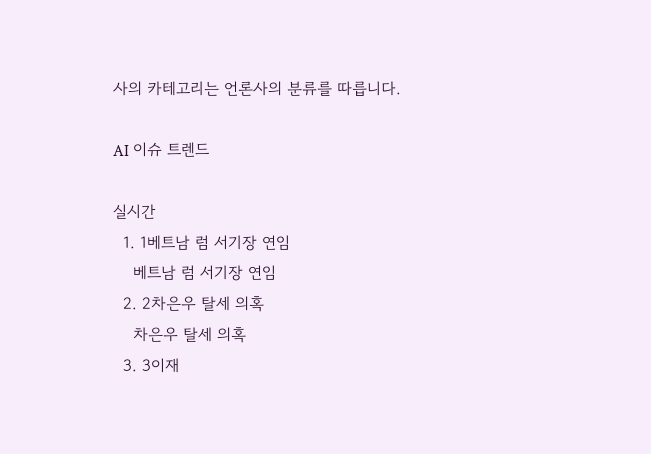사의 카테고리는 언론사의 분류를 따릅니다.

AI 이슈 트렌드

실시간
  1. 1베트남 럼 서기장 연임
    베트남 럼 서기장 연임
  2. 2차은우 탈세 의혹
    차은우 탈세 의혹
  3. 3이재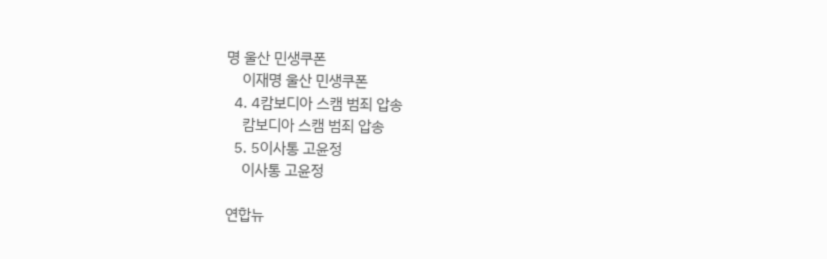명 울산 민생쿠폰
    이재명 울산 민생쿠폰
  4. 4캄보디아 스캠 범죄 압송
    캄보디아 스캠 범죄 압송
  5. 5이사통 고윤정
    이사통 고윤정

연합뉴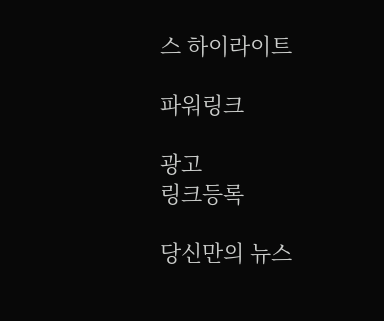스 하이라이트

파워링크

광고
링크등록

당신만의 뉴스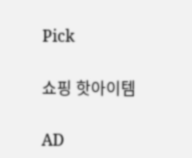Pick

쇼핑 핫아이템

AD